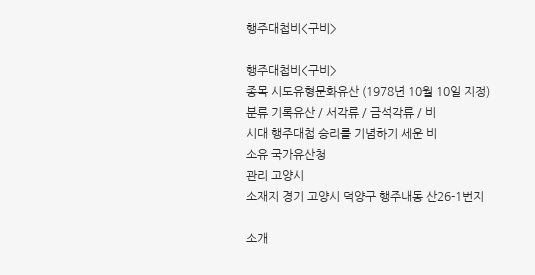행주대첩비<구비>

행주대첩비<구비>
종목 시도유형문화유산 (1978년 10월 10일 지정)
분류 기록유산 / 서각류 / 금석각류 / 비
시대 행주대첩 승리를 기념하기 세운 비
소유 국가유산청
관리 고양시
소재지 경기 고양시 덕양구 행주내동 산26-1번지

소개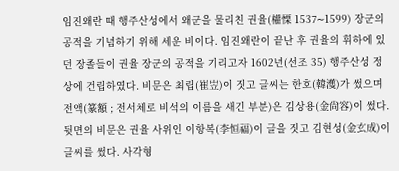임진왜란 때 행주산성에서 왜군을 물리친 권율(權慄 1537∼1599) 장군의 공적을 기념하기 위해 세운 비이다. 임진왜란이 끝난 후 권율의 휘하에 있던 장졸들이 권율 장군의 공적을 기리고자 1602년(선조 35) 행주산성 정상에 건립하였다. 비문은 최립(崔岦)이 짓고 글씨는 한호(韓濩)가 썼으며 전액(篆額 ; 전서체로 비석의 이름을 새긴 부분)은 김상용(金尙容)이 썼다. 뒷면의 비문은 권율 사위인 이항복(李恒福)이 글을 짓고 김현성(金玄成)이 글씨를 썼다. 사각형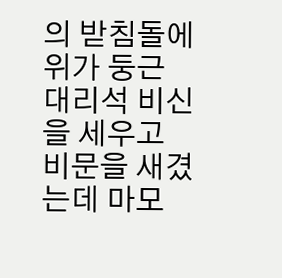의 받침돌에 위가 둥근 대리석 비신을 세우고 비문을 새겼는데 마모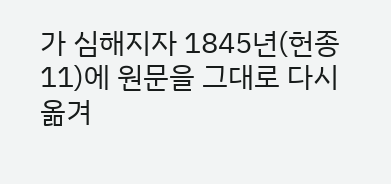가 심해지자 1845년(헌종 11)에 원문을 그대로 다시 옮겨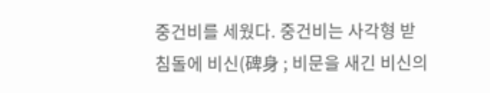중건비를 세웠다. 중건비는 사각형 받침돌에 비신(碑身 ; 비문을 새긴 비신의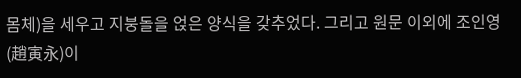몸체)을 세우고 지붕돌을 얹은 양식을 갖추었다. 그리고 원문 이외에 조인영(趙寅永)이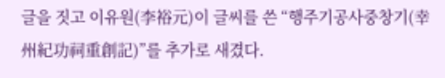글을 짓고 이유원(李裕元)이 글씨를 쓴 “행주기공사중창기(幸州紀功祠重創記)”를 추가로 새겼다.